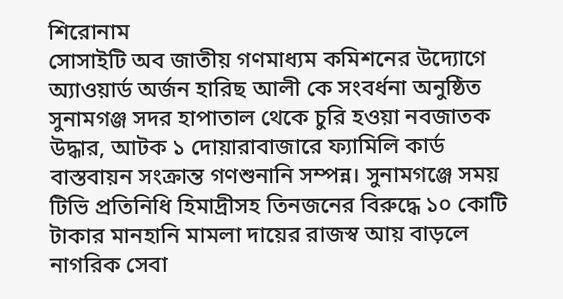শিরোনাম
সোসাইটি অব জাতীয় গণমাধ্যম কমিশনের উদ্যোগে অ্যাওয়ার্ড অর্জন হারিছ আলী কে সংবর্ধনা অনুষ্ঠিত সুনামগঞ্জ সদর হাপাতাল থেকে চুরি হওয়া নবজাতক উদ্ধার, আটক ১ দোয়ারাবাজারে ফ্যামিলি কার্ড বাস্তবায়ন সংক্রান্ত গণশুনানি সম্পন্ন। সুনামগঞ্জে সময় টিভি প্রতিনিধি হিমাদ্রীসহ তিনজনের বিরুদ্ধে ১০ কোটি টাকার মানহানি মামলা দায়ের রাজস্ব আয় বাড়লে নাগরিক সেবা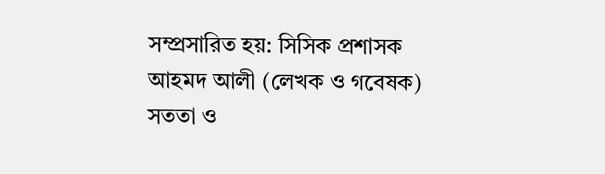সম্প্রসারিত হয়: সিসিক প্রশাসক আহমদ আলী (লেখক ও গবেষক) সততা ও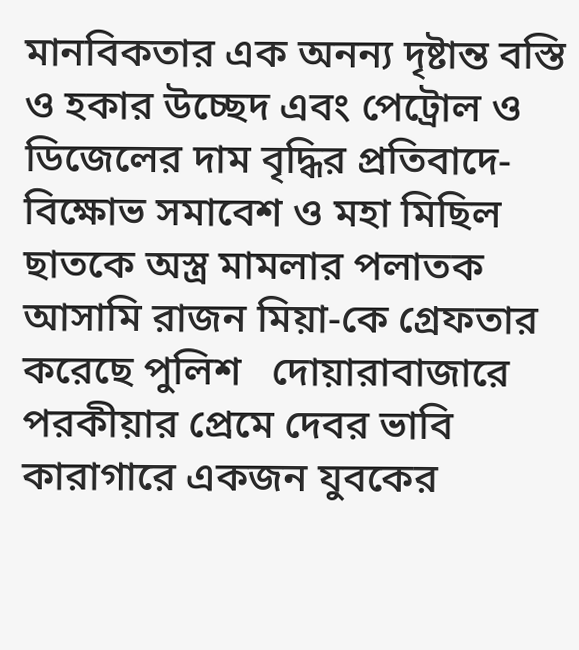মানবিকতার এক অনন্য দৃষ্টান্ত বস্তি ও হকার উচ্ছেদ এবং পেট্রোল ও ডিজেলের দাম বৃদ্ধির প্রতিবাদে- বিক্ষোভ সমাবেশ ও মহা মিছিল ছাতকে অস্ত্র মামলার পলাতক আসামি রাজন মিয়া-কে গ্রেফতার করেছে পুলিশ   দোয়ারাবাজারে পরকীয়ার প্রেমে দেবর ভাবি কারাগারে একজন যুবকের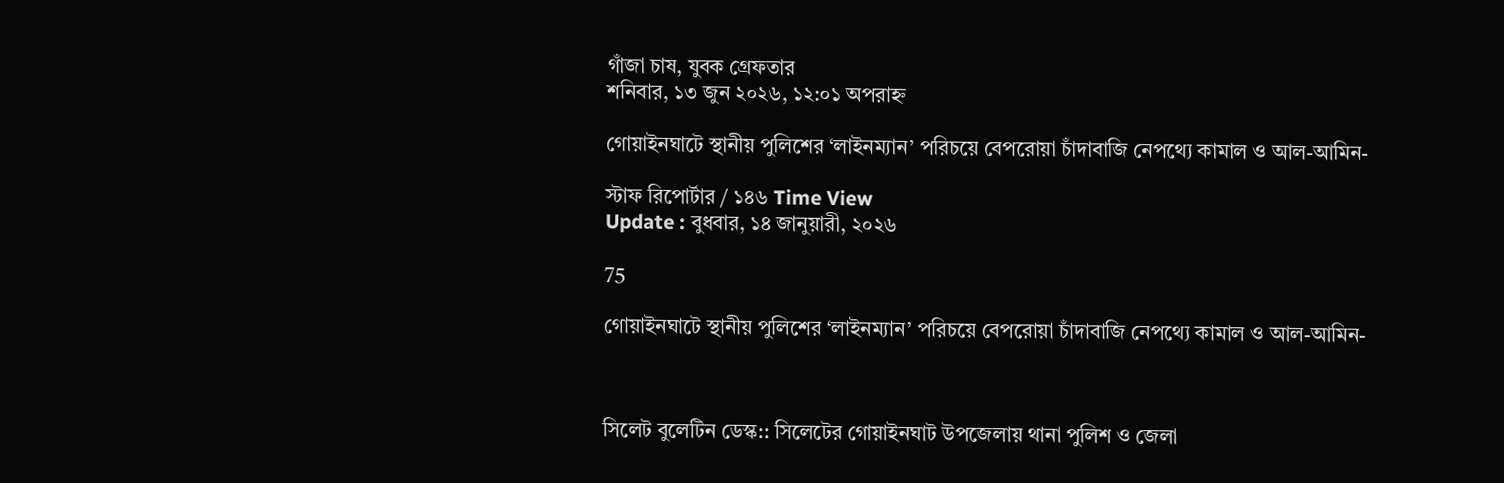গাঁজা চাষ, যুবক গ্রেফতার
শনিবার, ১৩ জুন ২০২৬, ১২:০১ অপরাহ্ন

গোয়াইনঘাটে স্থানীয় পুলিশের ‘লাইনম্যান’ পরিচয়ে বেপরোয়া চাঁদাবাজি নেপথ্যে কামাল ও আল-আমিন-

স্টাফ রিপোর্টার / ১৪৬ Time View
Update : বুধবার, ১৪ জানুয়ারী, ২০২৬

75

গোয়াইনঘাটে স্থানীয় পুলিশের ‘লাইনম্যান’ পরিচয়ে বেপরোয়া চাঁদাবাজি নেপথ্যে কামাল ও আল-আমিন-



সিলেট বুলেটিন ডেস্ক:: সিলেটের গোয়াইনঘাট উপজেলায় থানা পুলিশ ও জেলা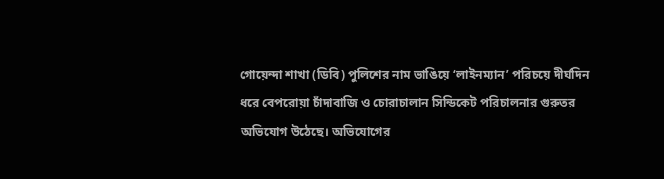গোয়েন্দা শাখা (ডিবি) পুলিশের নাম ভাঙিয়ে ‘লাইনম্যান’ পরিচয়ে দীর্ঘদিন ধরে বেপরোয়া চাঁদাবাজি ও চোরাচালান সিন্ডিকেট পরিচালনার গুরুতর অভিযোগ উঠেছে। অভিযোগের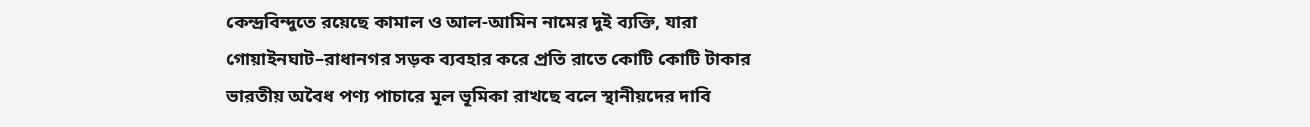কেন্দ্রবিন্দুতে রয়েছে কামাল ও আল-আমিন নামের দুই ব্যক্তি, যারা গোয়াইনঘাট–রাধানগর সড়ক ব্যবহার করে প্রতি রাতে কোটি কোটি টাকার ভারতীয় অবৈধ পণ্য পাচারে মূল ভূমিকা রাখছে বলে স্থানীয়দের দাবি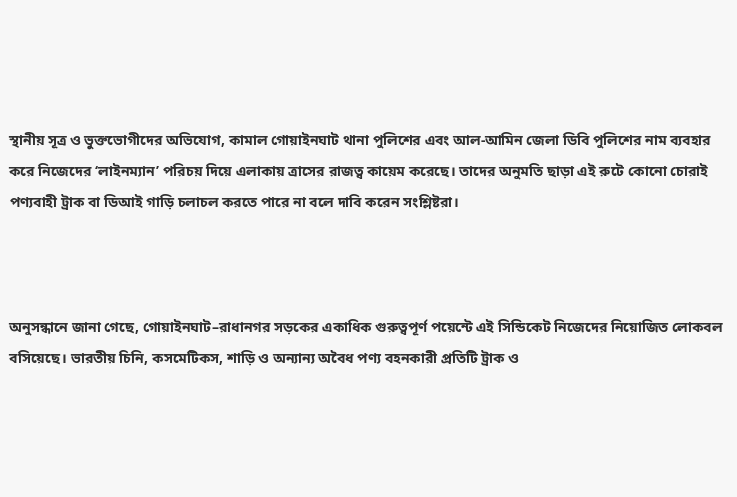স্থানীয় সূত্র ও ভুক্তভোগীদের অভিযোগ, কামাল গোয়াইনঘাট থানা পুলিশের এবং আল-আমিন জেলা ডিবি পুলিশের নাম ব্যবহার করে নিজেদের ‘লাইনম্যান’ পরিচয় দিয়ে এলাকায় ত্রাসের রাজত্ব কায়েম করেছে। তাদের অনুমতি ছাড়া এই রুটে কোনো চোরাই পণ্যবাহী ট্রাক বা ডিআই গাড়ি চলাচল করতে পারে না বলে দাবি করেন সংশ্লিষ্টরা।



অনুসন্ধানে জানা গেছে, গোয়াইনঘাট–রাধানগর সড়কের একাধিক গুরুত্বপূর্ণ পয়েন্টে এই সিন্ডিকেট নিজেদের নিয়োজিত লোকবল বসিয়েছে। ভারতীয় চিনি, কসমেটিকস, শাড়ি ও অন্যান্য অবৈধ পণ্য বহনকারী প্রতিটি ট্রাক ও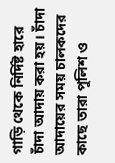গাড়ি থেকে নির্দিষ্ট হারে চাঁদা আদায় করা হয়। চাঁদা আদায়ের সময় চালকদের কাছে তারা পুলিশ ও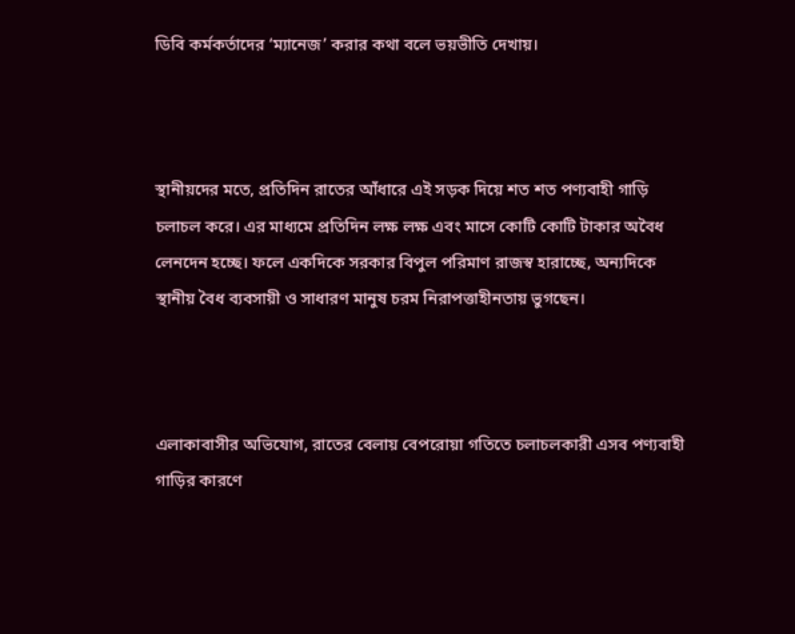ডিবি কর্মকর্তাদের ‘ম্যানেজ’ করার কথা বলে ভয়ভীতি দেখায়।



স্থানীয়দের মতে, প্রতিদিন রাতের আঁধারে এই সড়ক দিয়ে শত শত পণ্যবাহী গাড়ি চলাচল করে। এর মাধ্যমে প্রতিদিন লক্ষ লক্ষ এবং মাসে কোটি কোটি টাকার অবৈধ লেনদেন হচ্ছে। ফলে একদিকে সরকার বিপুল পরিমাণ রাজস্ব হারাচ্ছে, অন্যদিকে স্থানীয় বৈধ ব্যবসায়ী ও সাধারণ মানুষ চরম নিরাপত্তাহীনতায় ভুগছেন।



এলাকাবাসীর অভিযোগ, রাতের বেলায় বেপরোয়া গতিতে চলাচলকারী এসব পণ্যবাহী গাড়ির কারণে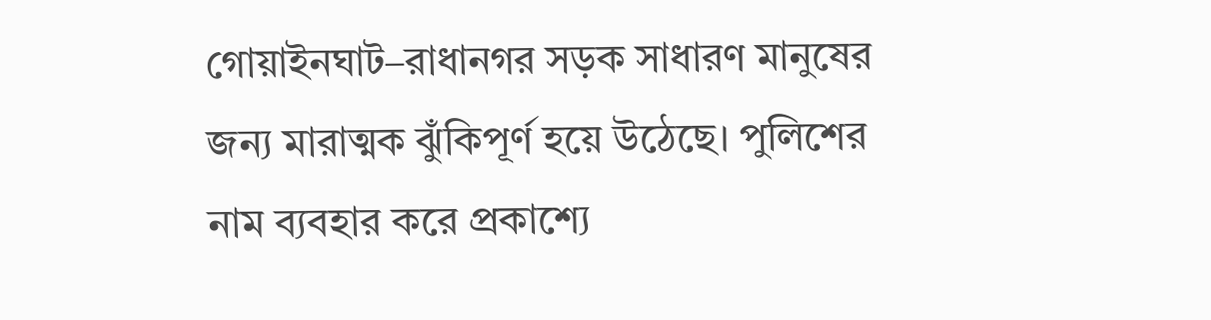গোয়াইনঘাট–রাধানগর সড়ক সাধারণ মানুষের জন্য মারাত্মক ঝুঁকিপূর্ণ হয়ে উঠেছে। পুলিশের নাম ব্যবহার করে প্রকাশ্যে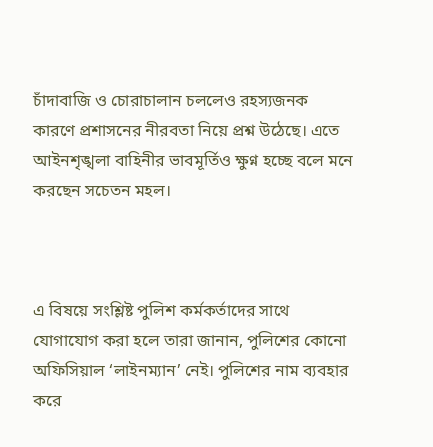চাঁদাবাজি ও চোরাচালান চললেও রহস্যজনক কারণে প্রশাসনের নীরবতা নিয়ে প্রশ্ন উঠেছে। এতে আইনশৃঙ্খলা বাহিনীর ভাবমূর্তিও ক্ষুণ্ন হচ্ছে বলে মনে করছেন সচেতন মহল।



এ বিষয়ে সংশ্লিষ্ট পুলিশ কর্মকর্তাদের সাথে যোগাযোগ করা হলে তারা জানান, পুলিশের কোনো অফিসিয়াল ‘লাইনম্যান’ নেই। পুলিশের নাম ব্যবহার করে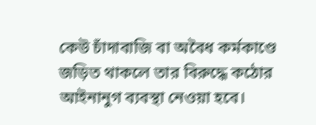কেউ চাঁদাবাজি বা অবৈধ কর্মকাণ্ডে জড়িত থাকলে তার বিরুদ্ধে কঠোর আইনানুগ ব্যবস্থা নেওয়া হবে।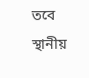তবে স্থানীয়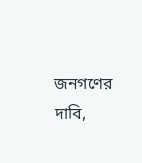জনগণের দাবি,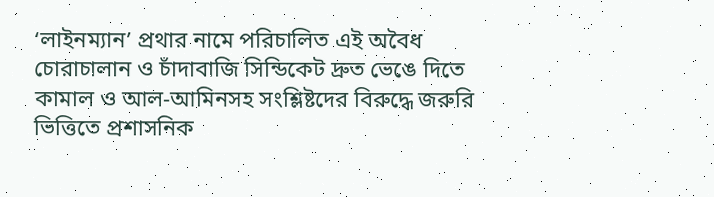‘লাইনম্যান’ প্রথার নামে পরিচালিত এই অবৈধ চোরাচালান ও চাঁদাবাজি সিন্ডিকেট দ্রুত ভেঙে দিতে কামাল ও আল-আমিনসহ সংশ্লিষ্টদের বিরুদ্ধে জরুরি ভিত্তিতে প্রশাসনিক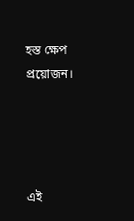হস্ত ক্ষেপ প্রয়োজন।




এই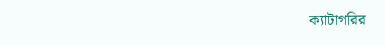ক্যাটাগরির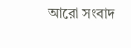আরো সংবাদ